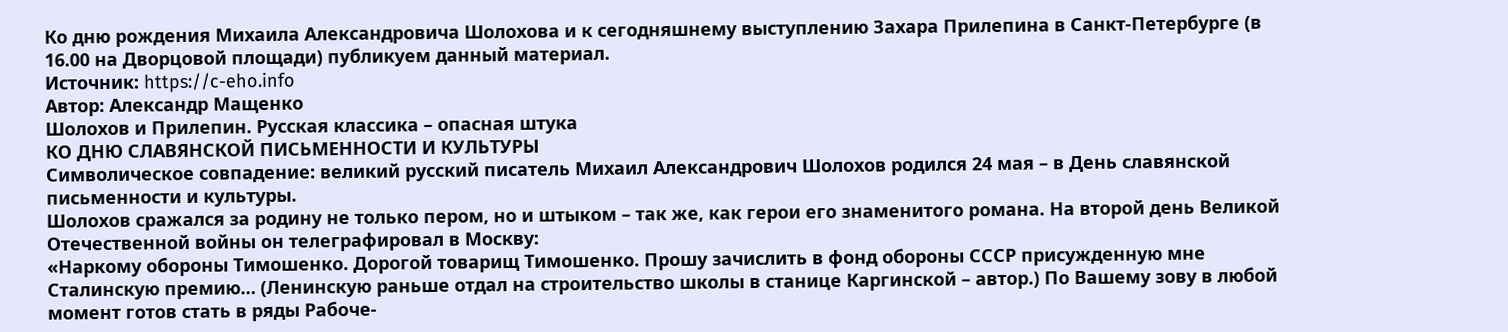Ко дню рождения Михаила Александровича Шолохова и к сегодняшнему выступлению Захара Прилепина в Санкт-Петербурге (в 16.00 на Дворцовой площади) публикуем данный материал.
Источник: https://c-eho.info
Автор: Александр Мащенко
Шолохов и Прилепин. Русская классика – опасная штука
КО ДНЮ СЛАВЯНСКОЙ ПИСЬМЕННОСТИ И КУЛЬТУРЫ
Символическое совпадение: великий русский писатель Михаил Александрович Шолохов родился 24 мая – в День славянской письменности и культуры.
Шолохов сражался за родину не только пером, но и штыком – так же, как герои его знаменитого романа. На второй день Великой Отечественной войны он телеграфировал в Москву:
«Наркому обороны Тимошенко. Дорогой товарищ Тимошенко. Прошу зачислить в фонд обороны СССР присужденную мне Сталинскую премию… (Ленинскую раньше отдал на строительство школы в станице Каргинской – автор.) По Вашему зову в любой момент готов стать в ряды Рабоче-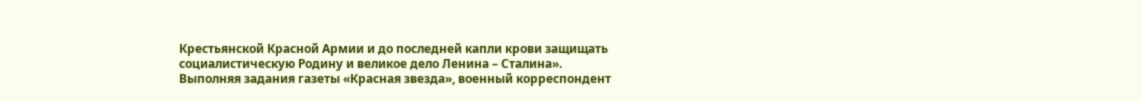Крестьянской Красной Армии и до последней капли крови защищать социалистическую Родину и великое дело Ленина – Сталина».
Выполняя задания газеты «Красная звезда», военный корреспондент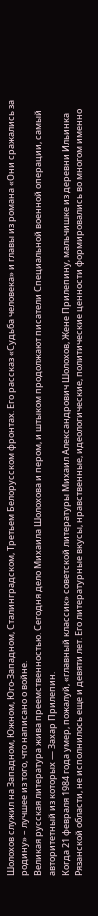Шолохов служил на Западном, Южном, Юго-Западном, Сталинградском, Третьем Белорусском фронтах. Его рассказ «Судьба человека» и главы из романа «Они сражались за родину» – лучшее из того, что написано о войне.
Великая русская литература жива преемственностью. Сегодня дело Михаила Шолохова и пером, и штыком продолжают писатели Специальной военной операции, самый авторитетный из которых — Захар Прилепин.
Когда 21 февраля 1984 года умер, пожалуй, «главный классик» советской литературы Михаил Александрович Шолохов, Жене Прилепину, мальчишке из деревни Ильинка Рязанской области, не исполнилось еще и девяти лет. Его литературные вкусы, нравственные, идеологические, политические ценности формировались во многом именно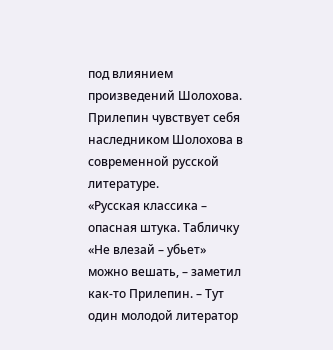под влиянием произведений Шолохова. Прилепин чувствует себя наследником Шолохова в современной русской литературе.
«Русская классика – опасная штука. Табличку «Не влезай – убьет» можно вешать, – заметил как-то Прилепин. – Тут один молодой литератор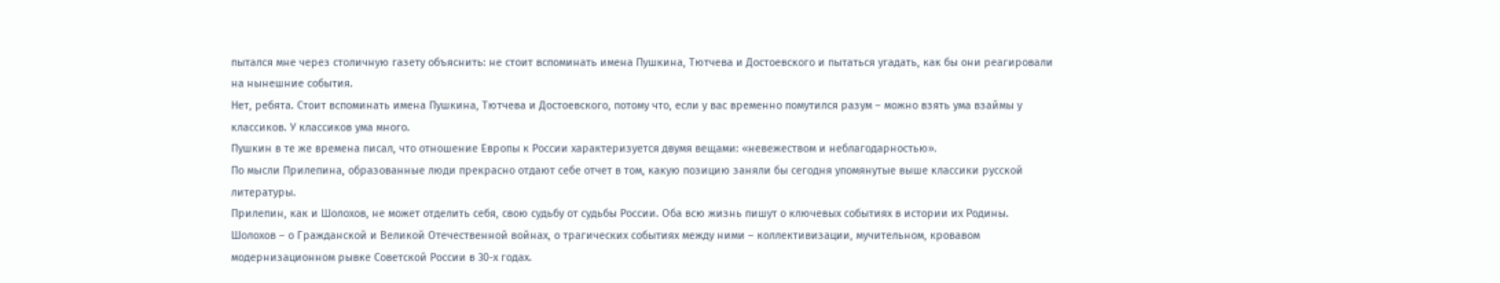пытался мне через столичную газету объяснить: не стоит вспоминать имена Пушкина, Тютчева и Достоевского и пытаться угадать, как бы они реагировали на нынешние события.
Нет, ребята. Стоит вспоминать имена Пушкина, Тютчева и Достоевского, потому что, если у вас временно помутился разум – можно взять ума взаймы у классиков. У классиков ума много.
Пушкин в те же времена писал, что отношение Европы к России характеризуется двумя вещами: «невежеством и неблагодарностью».
По мысли Прилепина, образованные люди прекрасно отдают себе отчет в том, какую позицию заняли бы сегодня упомянутые выше классики русской литературы.
Прилепин, как и Шолохов, не может отделить себя, свою судьбу от судьбы России. Оба всю жизнь пишут о ключевых событиях в истории их Родины.
Шолохов – о Гражданской и Великой Отечественной войнах, о трагических событиях между ними – коллективизации, мучительном, кровавом модернизационном рывке Советской России в 30-х годах.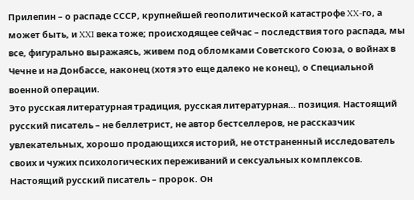Прилепин – о распаде СССР, крупнейшей геополитической катастрофе XX-го, а может быть, и XXI века тоже; происходящее сейчас – последствия того распада, мы все, фигурально выражаясь, живем под обломками Советского Союза, о войнах в Чечне и на Донбассе, наконец (хотя это еще далеко не конец), о Специальной военной операции.
Это русская литературная традиция, русская литературная… позиция. Настоящий русский писатель – не беллетрист, не автор бестселлеров, не рассказчик увлекательных, хорошо продающихся историй, не отстраненный исследователь своих и чужих психологических переживаний и сексуальных комплексов.
Настоящий русский писатель – пророк. Он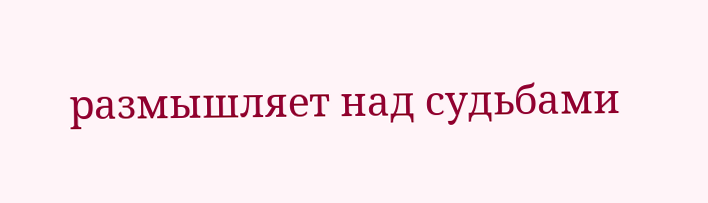размышляет над судьбами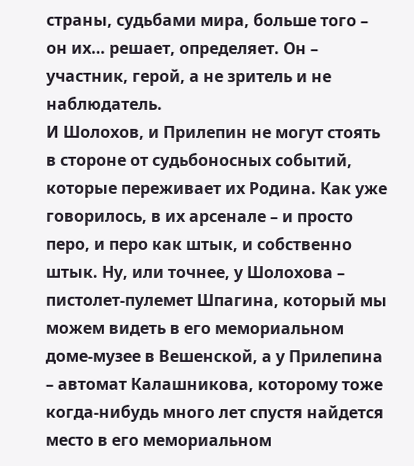страны, судьбами мира, больше того – он их… решает, определяет. Он – участник, герой, а не зритель и не наблюдатель.
И Шолохов, и Прилепин не могут стоять в стороне от судьбоносных событий, которые переживает их Родина. Как уже говорилось, в их арсенале – и просто перо, и перо как штык, и собственно штык. Ну, или точнее, у Шолохова – пистолет-пулемет Шпагина, который мы можем видеть в его мемориальном доме-музее в Вешенской, а у Прилепина – автомат Калашникова, которому тоже когда-нибудь много лет спустя найдется место в его мемориальном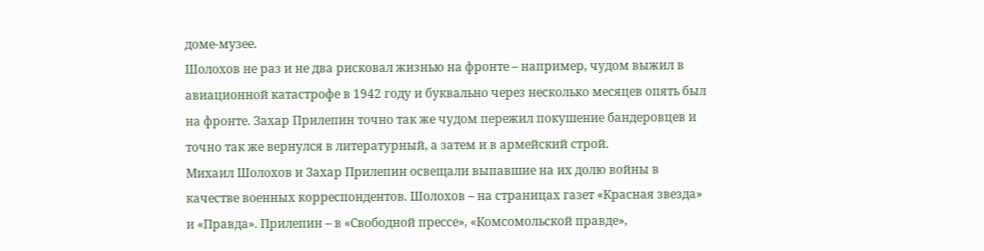доме-музее.
Шолохов не раз и не два рисковал жизнью на фронте – например, чудом выжил в авиационной катастрофе в 1942 году и буквально через несколько месяцев опять был на фронте. Захар Прилепин точно так же чудом пережил покушение бандеровцев и точно так же вернулся в литературный, а затем и в армейский строй.
Михаил Шолохов и Захар Прилепин освещали выпавшие на их долю войны в качестве военных корреспондентов. Шолохов – на страницах газет «Красная звезда» и «Правда». Прилепин – в «Свободной прессе», «Комсомольской правде»,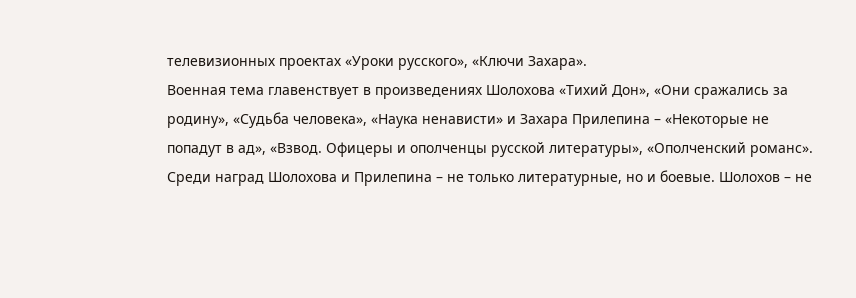телевизионных проектах «Уроки русского», «Ключи Захара».
Военная тема главенствует в произведениях Шолохова «Тихий Дон», «Они сражались за родину», «Судьба человека», «Наука ненависти» и Захара Прилепина – «Некоторые не попадут в ад», «Взвод. Офицеры и ополченцы русской литературы», «Ополченский романс».
Среди наград Шолохова и Прилепина – не только литературные, но и боевые. Шолохов – не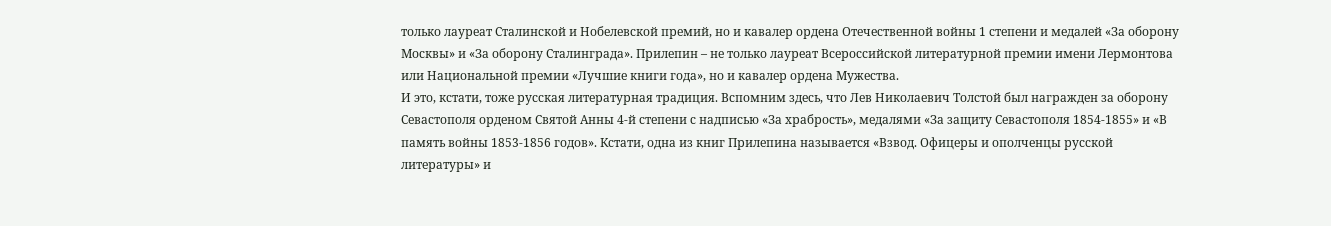только лауреат Сталинской и Нобелевской премий, но и кавалер ордена Отечественной войны 1 степени и медалей «За оборону Москвы» и «За оборону Сталинграда». Прилепин – не только лауреат Всероссийской литературной премии имени Лермонтова или Национальной премии «Лучшие книги года», но и кавалер ордена Мужества.
И это, кстати, тоже русская литературная традиция. Вспомним здесь, что Лев Николаевич Толстой был награжден за оборону Севастополя орденом Святой Анны 4-й степени с надписью «За храбрость», медалями «За защиту Севастополя 1854-1855» и «В память войны 1853-1856 годов». Кстати, одна из книг Прилепина называется «Взвод. Офицеры и ополченцы русской литературы» и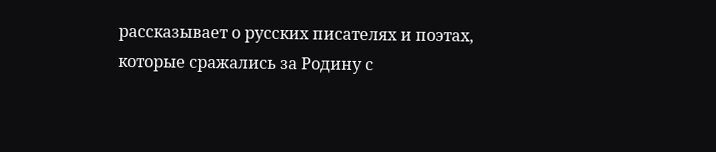рассказывает о русских писателях и поэтах, которые сражались за Родину с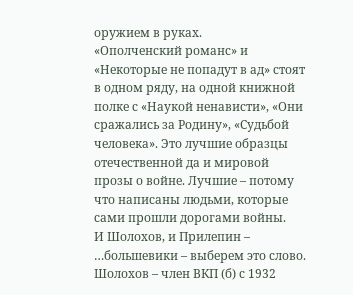оружием в руках.
«Ополченский романс» и «Некоторые не попадут в ад» стоят в одном ряду, на одной книжной полке с «Наукой ненависти», «Они сражались за Родину», «Судьбой человека». Это лучшие образцы отечественной да и мировой прозы о войне. Лучшие – потому что написаны людьми, которые сами прошли дорогами войны.
И Шолохов, и Прилепин – …большевики – выберем это слово. Шолохов – член ВКП (б) с 1932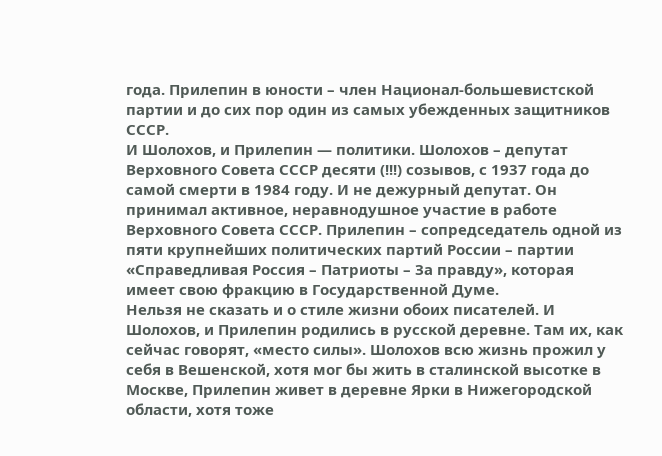года. Прилепин в юности – член Национал-большевистской партии и до сих пор один из самых убежденных защитников СССР.
И Шолохов, и Прилепин — политики. Шолохов – депутат Верховного Совета СССР десяти (!!!) созывов, с 1937 года до самой смерти в 1984 году. И не дежурный депутат. Он принимал активное, неравнодушное участие в работе Верховного Совета СССР. Прилепин – сопредседатель одной из пяти крупнейших политических партий России – партии «Справедливая Россия – Патриоты – За правду», которая имеет свою фракцию в Государственной Думе.
Нельзя не сказать и о стиле жизни обоих писателей. И Шолохов, и Прилепин родились в русской деревне. Там их, как сейчас говорят, «место силы». Шолохов всю жизнь прожил у себя в Вешенской, хотя мог бы жить в сталинской высотке в Москве, Прилепин живет в деревне Ярки в Нижегородской области, хотя тоже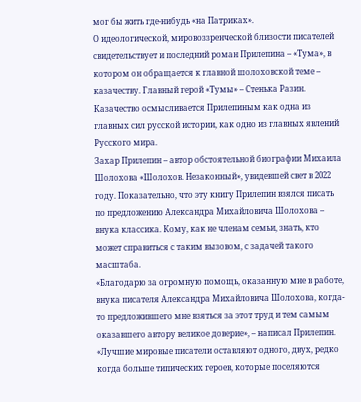мог бы жить где-нибудь «на Патриках».
О идеологической, мировоззренческой близости писателей свидетельствует и последний роман Прилепина – «Тума», в котором он обращается к главной шолоховской теме – казачеству. Главный герой «Тумы» – Стенька Разин. Казачество осмысливается Прилепиным как одна из главных сил русской истории, как одно из главных явлений Русского мира.
Захар Прилепин – автор обстоятельной биографии Михаила Шолохова «Шолохов. Незаконный», увидевшей свет в 2022 году. Показательно, что эту книгу Прилепин взялся писать по предложению Александра Михайловича Шолохова – внука классика. Кому, как не членам семьи, знать, кто может справиться с таким вызовом, с задачей такого масштаба.
«Благодарю за огромную помощь, оказанную мне в работе, внука писателя Александра Михайловича Шолохова, когда-то предложившего мне взяться за этот труд и тем самым оказавшего автору великое доверие», – написал Прилепин.
«Лучшие мировые писатели оставляют одного, двух, редко когда больше типических героев, которые поселяются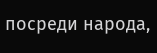посреди народа,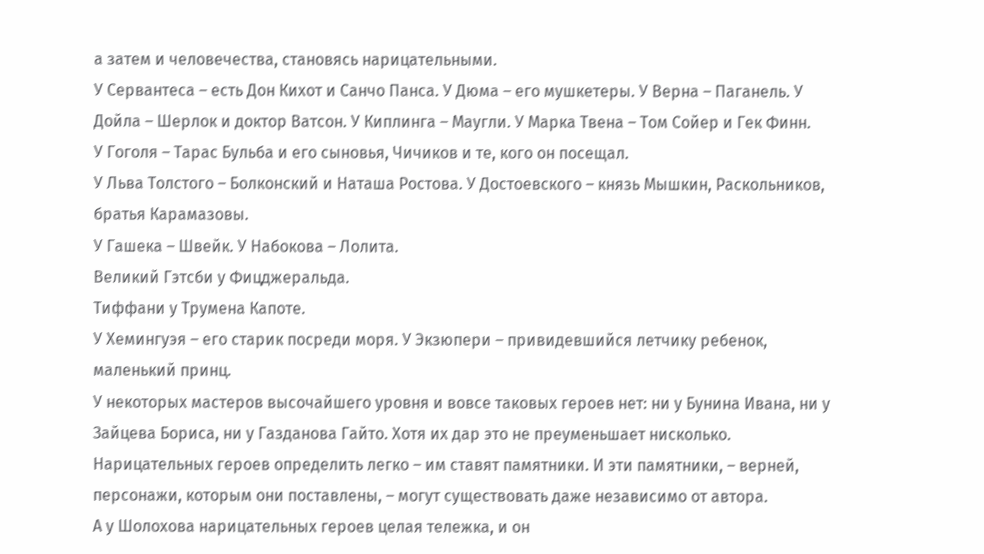а затем и человечества, становясь нарицательными.
У Сервантеса – есть Дон Кихот и Санчо Панса. У Дюма – его мушкетеры. У Верна – Паганель. У Дойла – Шерлок и доктор Ватсон. У Киплинга – Маугли. У Марка Твена – Том Сойер и Гек Финн.
У Гоголя – Тарас Бульба и его сыновья, Чичиков и те, кого он посещал.
У Льва Толстого – Болконский и Наташа Ростова. У Достоевского – князь Мышкин, Раскольников, братья Карамазовы.
У Гашека – Швейк. У Набокова – Лолита.
Великий Гэтсби у Фицджеральда.
Тиффани у Трумена Капоте.
У Хемингуэя – его старик посреди моря. У Экзюпери – привидевшийся летчику ребенок, маленький принц.
У некоторых мастеров высочайшего уровня и вовсе таковых героев нет: ни у Бунина Ивана, ни у Зайцева Бориса, ни у Газданова Гайто. Хотя их дар это не преуменьшает нисколько.
Нарицательных героев определить легко – им ставят памятники. И эти памятники, – верней, персонажи, которым они поставлены, – могут существовать даже независимо от автора.
А у Шолохова нарицательных героев целая тележка, и он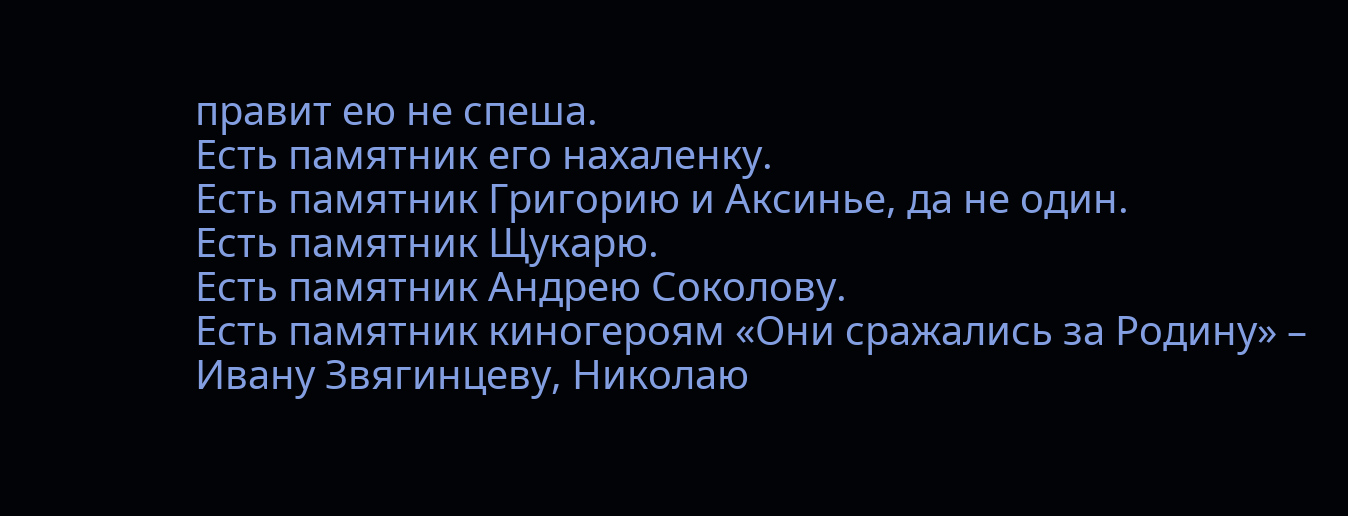правит ею не спеша.
Есть памятник его нахаленку.
Есть памятник Григорию и Аксинье, да не один.
Есть памятник Щукарю.
Есть памятник Андрею Соколову.
Есть памятник киногероям «Они сражались за Родину» – Ивану Звягинцеву, Николаю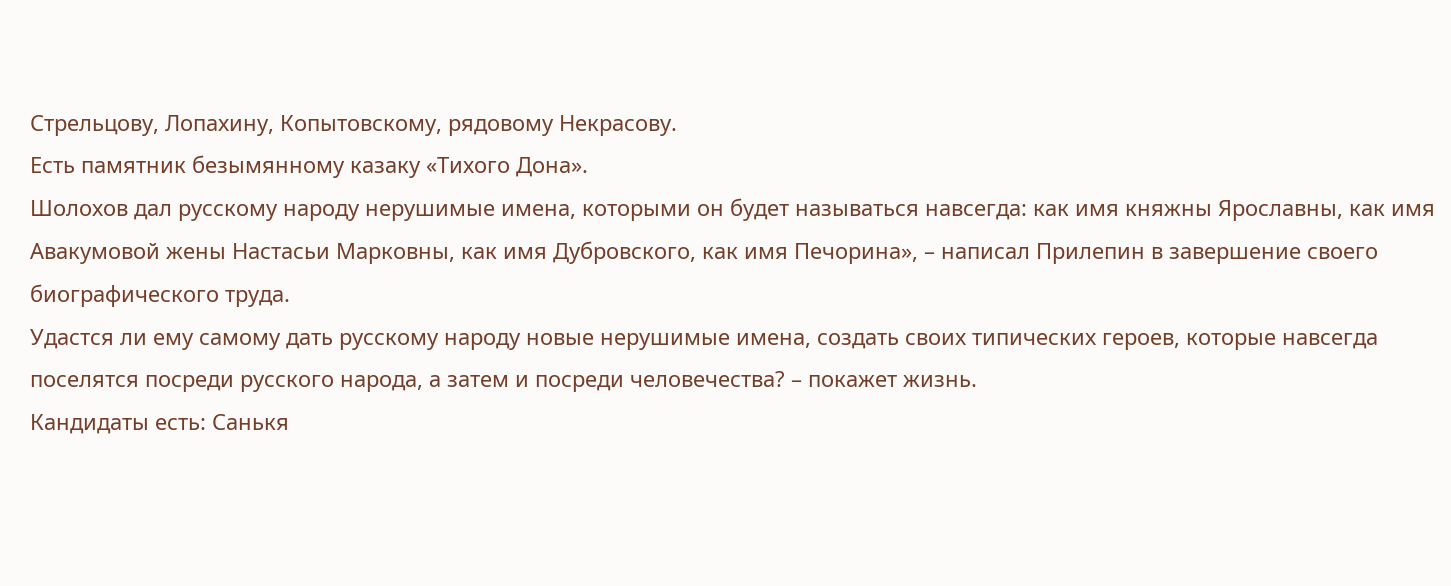Стрельцову, Лопахину, Копытовскому, рядовому Некрасову.
Есть памятник безымянному казаку «Тихого Дона».
Шолохов дал русскому народу нерушимые имена, которыми он будет называться навсегда: как имя княжны Ярославны, как имя Авакумовой жены Настасьи Марковны, как имя Дубровского, как имя Печорина», – написал Прилепин в завершение своего биографического труда.
Удастся ли ему самому дать русскому народу новые нерушимые имена, создать своих типических героев, которые навсегда поселятся посреди русского народа, а затем и посреди человечества? – покажет жизнь.
Кандидаты есть: Санькя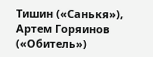Тишин («Санькя»), Артем Горяинов («Обитель»)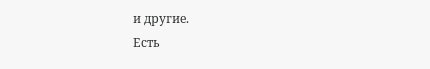и другие.
Есть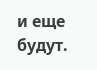и еще будут.